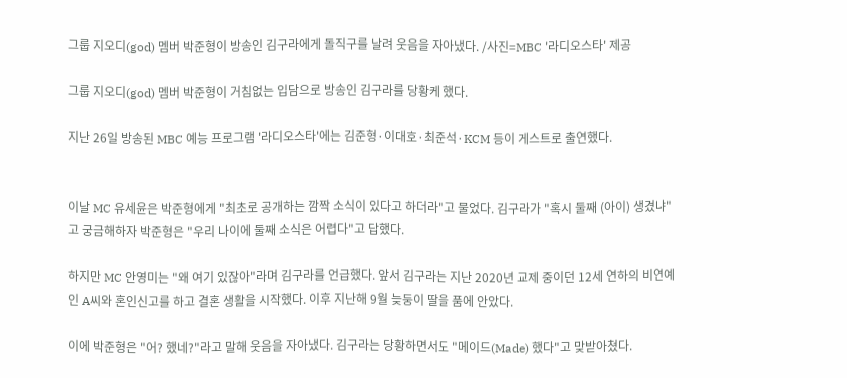그룹 지오디(god) 멤버 박준형이 방송인 김구라에게 돌직구를 날려 웃음을 자아냈다. /사진=MBC '라디오스타' 제공

그룹 지오디(god) 멤버 박준형이 거침없는 입담으로 방송인 김구라를 당황케 했다.

지난 26일 방송된 MBC 예능 프로그램 '라디오스타'에는 김준형·이대호·최준석·KCM 등이 게스트로 출연했다.


이날 MC 유세윤은 박준형에게 "최초로 공개하는 깜짝 소식이 있다고 하더라"고 물었다. 김구라가 "혹시 둘째 (아이) 생겼냐"고 궁금해하자 박준형은 "우리 나이에 둘째 소식은 어렵다"고 답했다.

하지만 MC 안영미는 "왜 여기 있잖아"라며 김구라를 언급했다. 앞서 김구라는 지난 2020년 교제 중이던 12세 연하의 비연예인 A씨와 혼인신고를 하고 결혼 생활을 시작했다. 이후 지난해 9월 늦둥이 딸을 품에 안았다.

이에 박준형은 "어? 했네?"라고 말해 웃음을 자아냈다. 김구라는 당황하면서도 "메이드(Made) 했다"고 맞받아쳤다.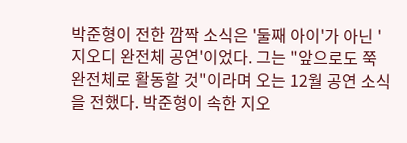박준형이 전한 깜짝 소식은 '둘째 아이'가 아닌 '지오디 완전체 공연'이었다. 그는 "앞으로도 쭉 완전체로 활동할 것"이라며 오는 12월 공연 소식을 전했다. 박준형이 속한 지오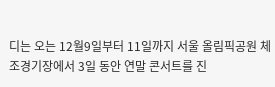디는 오는 12월9일부터 11일까지 서울 올림픽공원 체조경기장에서 3일 동안 연말 콘서트를 진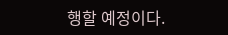행할 예정이다.